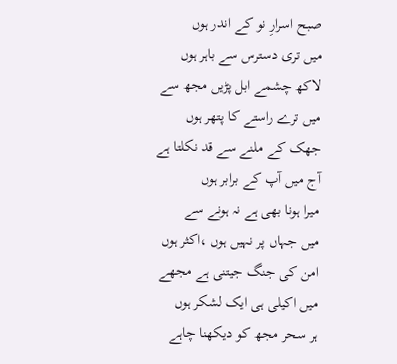صبح اسرارِ نو کے اندر ہوں
میں تری دسترس سے باہر ہوں
لاکھ چشمے ابل پڑیں مجھ سے
میں ترے راستے کا پتھر ہوں
جھک کے ملنے سے قد نکلتا ہے
آج میں آپ کے برابر ہوں
میرا ہونا بھی ہے نہ ہونے سے
میں جہاں پر نہیں ہوں ،اکثر ہوں
امن کی جنگ جیتنی ہے مجھے
میں اکیلی ہی ایک لشکر ہوں
ہر سحر مجھ کو دیکھنا چاہے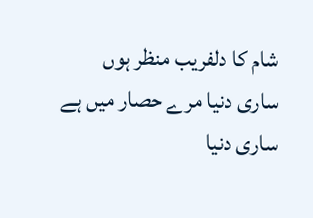شام کا دلفریب منظر ہوں
ساری دنیا مرے حصار میں ہے
ساری دنیا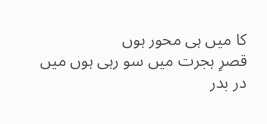کا میں ہی محور ہوں
قصرِ ہجرت میں سو رہی ہوں میں
در بدر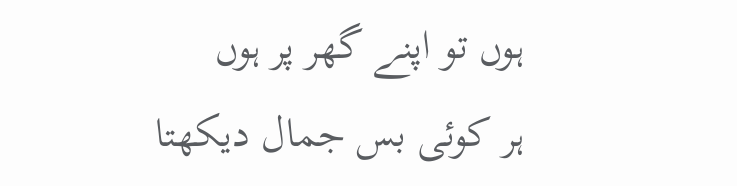ہوں تو اپنے گھر پر ہوں
ہر کوئی بس جمال دیکھتا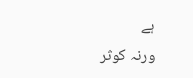ہے
ورنہ کوثر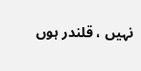نہیں ، قلندر ہوں